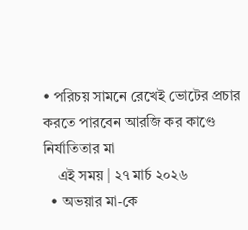• পরিচয় সামনে রেখেই ভোটের প্রচার করতে পারবেন আরজি কর কাণ্ডে নির্যাতিতার মা
    এই সময় | ২৭ মার্চ ২০২৬
  • অভয়ার মা-কে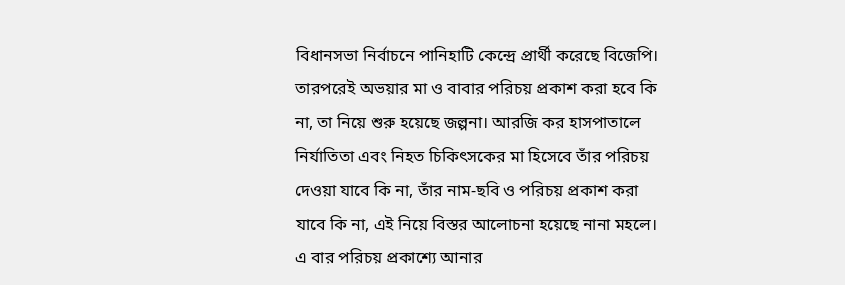বিধানসভা নির্বাচনে পানিহাটি কেন্দ্রে প্রার্থী করেছে বিজেপি। তারপরেই অভয়ার মা ও বাবার পরিচয় প্রকাশ করা হবে কি না, তা নিয়ে শুরু হয়েছে জল্পনা। আরজি কর হাসপাতালে নির্যাতিতা এবং নিহত চিকিৎসকের মা হিসেবে তাঁর পরিচয় দেওয়া যাবে কি না, তাঁর নাম-ছবি ও পরিচয় প্রকাশ করা যাবে কি না, এই নিয়ে বিস্তর আলোচনা হয়েছে নানা মহলে। এ বার পরিচয় প্রকাশ্যে আনার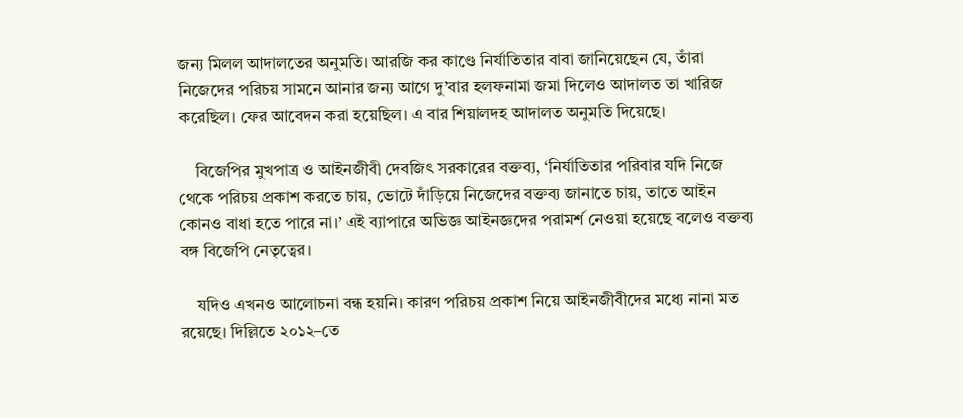জন্য মিলল আদালতের অনুমতি। আরজি কর কাণ্ডে নির্যাতিতার বাবা জানিয়েছেন যে, তাঁরা নিজেদের পরিচয় সামনে আনার জন্য আগে দু’বার হলফনামা জমা দিলেও আদালত তা খারিজ করেছিল। ফের আবেদন করা হয়েছিল। এ বার শিয়ালদহ আদালত অনুমতি দিয়েছে।

    বিজেপির মুখপাত্র ও আইনজীবী দেবজিৎ সরকারের বক্তব্য, ‘নির্যাতিতার পরিবার যদি নিজে থেকে পরিচয় প্রকাশ করতে চায়, ভোটে দাঁড়িয়ে নিজেদের বক্তব্য জানাতে চায়, তাতে আইন কোনও বাধা হতে পারে না।’ এই ব্যাপারে অভিজ্ঞ আইনজ্ঞদের পরামর্শ নেওয়া হয়েছে বলেও বক্তব্য বঙ্গ বিজেপি নেতৃত্বের।

    যদিও এখনও আলোচনা বন্ধ হয়নি। কারণ পরিচয় প্রকাশ নিয়ে আইনজীবীদের মধ্যে নানা মত রয়েছে। দিল্লিতে ২০১২–তে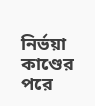নির্ভয়া কাণ্ডের পরে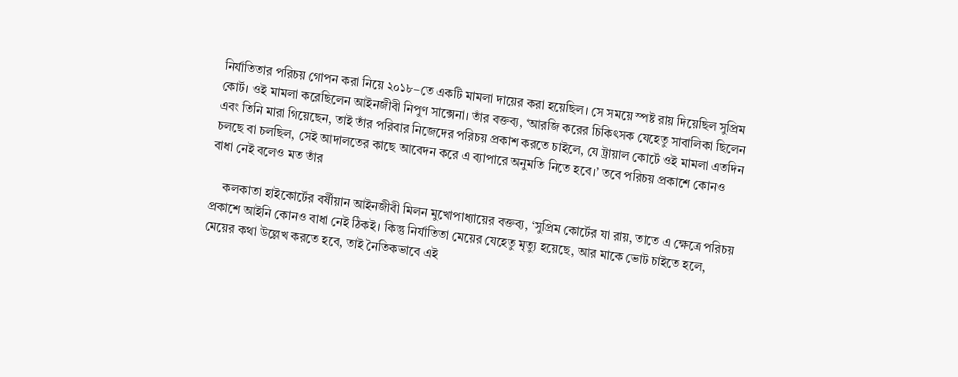নির্যাতিতার পরিচয় গোপন করা নিয়ে ২০১৮–তে একটি মামলা দায়ের করা হয়েছিল। সে সময়ে স্পষ্ট রায় দিয়েছিল সুপ্রিম কোর্ট। ওই মামলা করেছিলেন আইনজীবী নিপুণ সাক্সেনা। তাঁর বক্তব্য, ‘আরজি করের চিকিৎসক যেহেতু সাবালিকা ছিলেন এবং তিনি মারা গিয়েছেন, তাই তাঁর পরিবার নিজেদের পরিচয় প্রকাশ করতে চাইলে, যে ট্রায়াল কোর্টে ওই মামলা এতদিন চলছে বা চলছিল, সেই আদালতের কাছে আবেদন করে এ ব্যাপারে অনুমতি নিতে হবে।’ তবে পরিচয় প্রকাশে কোনও বাধা নেই বলেও মত তাঁর

    কলকাতা হাইকোর্টের বর্ষীয়ান আইনজীবী মিলন মুখোপাধ্যায়ের বক্তব্য, ‘সুপ্রিম কোর্টের যা রায়, তাতে এ ক্ষেত্রে পরিচয় প্রকাশে আইনি কোনও বাধা নেই ঠিকই। কিন্তু নির্যাতিতা মেয়ের যেহেতু মৃত্যু হয়েছে, আর মাকে ভোট চাইতে হলে, মেয়ের কথা উল্লেখ করতে হবে, তাই নৈতিকভাবে এই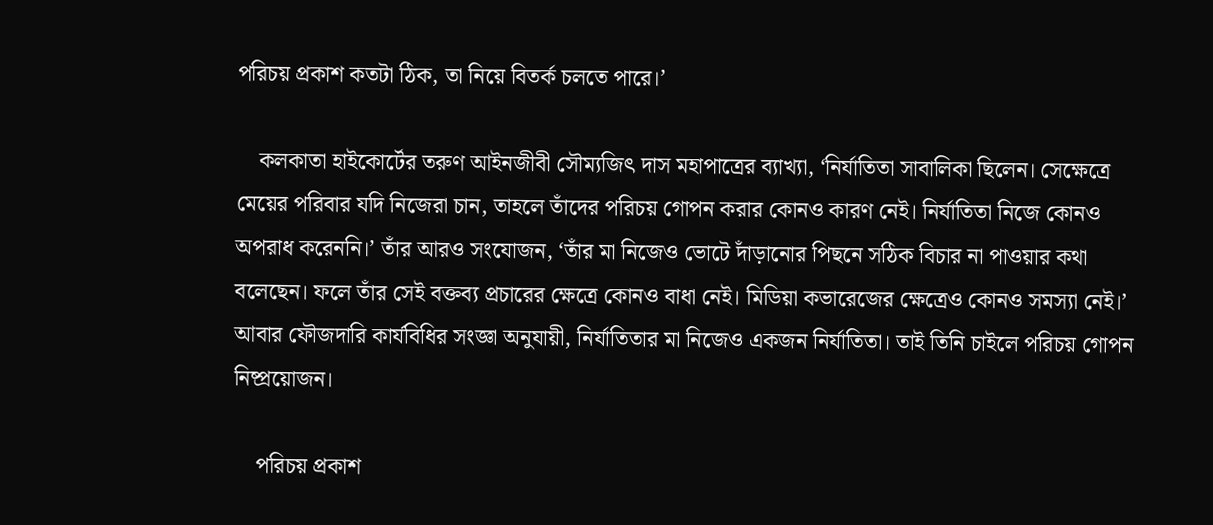পরিচয় প্রকাশ কতটা ঠিক, তা নিয়ে বিতর্ক চলতে পারে।’

    কলকাতা হাইকোর্টের তরুণ আইনজীবী সৌম্যজিৎ দাস মহাপাত্রের ব্যাখ্যা, ‘নির্যাতিতা সাবালিকা ছিলেন। সেক্ষেত্রে মেয়ের পরিবার যদি নিজেরা চান, তাহলে তাঁদের পরিচয় গোপন করার কোনও কারণ নেই। নির্যাতিতা নিজে কোনও অপরাধ করেননি।’ তাঁর আরও সংযোজন, ‘তাঁর মা নিজেও ভোটে দাঁড়ানোর পিছনে সঠিক বিচার না পাওয়ার কথা বলেছেন। ফলে তাঁর সেই বক্তব্য প্রচারের ক্ষেত্রে কোনও বাধা নেই। মিডিয়া কভারেজের ক্ষেত্রেও কোনও সমস্যা নেই।’ আবার ফৌজদারি কার্যবিধির সংজ্ঞা অনুযায়ী, নির্যাতিতার মা নিজেও একজন নির্যাতিতা। তাই তিনি চাইলে পরিচয় গোপন নিষ্প্রয়োজন।

    পরিচয় প্রকাশ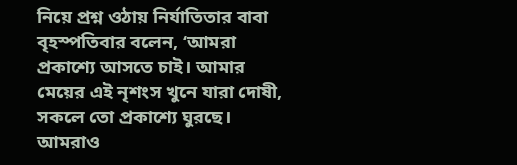নিয়ে প্রশ্ন ওঠায় নির্যাতিতার বাবা বৃহস্পতিবার বলেন, ‘আমরা প্রকাশ্যে আসতে চাই। আমার মেয়ের এই নৃশংস খুনে যারা দোষী, সকলে তো প্রকাশ্যে ঘুরছে। আমরাও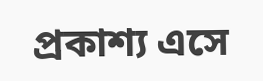প্রকাশ্য এসে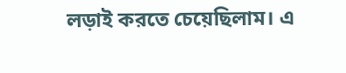লড়াই করতে চেয়েছিলাম। এ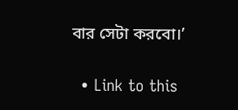বার সেটা করবো।’

  • Link to this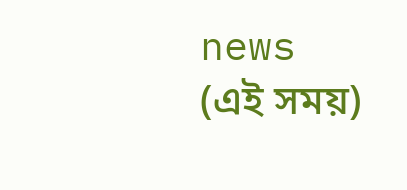news (এই সময়)